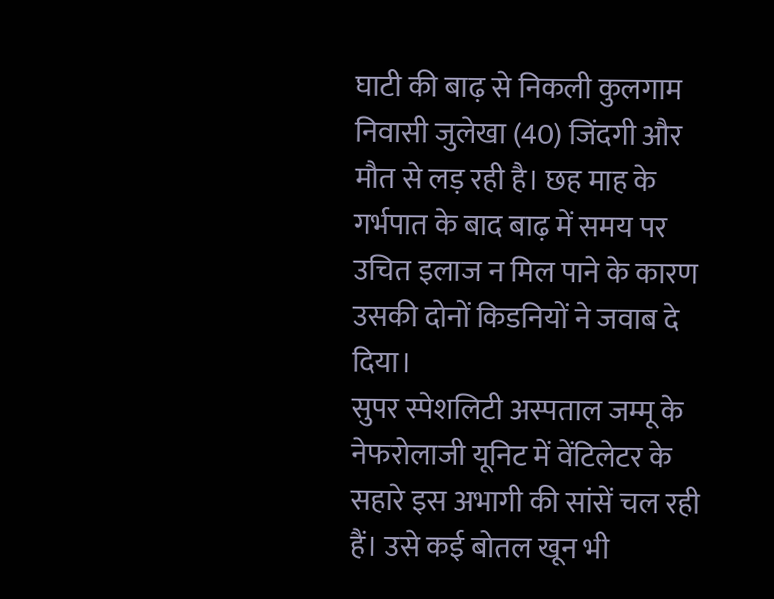घाटी की बाढ़ से निकली कुलगाम निवासी जुलेखा (40) जिंदगी और मौत से लड़ रही है। छह माह के गर्भपात के बाद बाढ़ में समय पर उचित इलाज न मिल पाने के कारण उसकी दोनों किडनियों ने जवाब दे दिया।
सुपर स्पेशलिटी अस्पताल जम्मू के नेफरोलाजी यूनिट में वेंटिलेटर के सहारे इस अभागी की सांसें चल रही हैं। उसे कई बोतल खून भी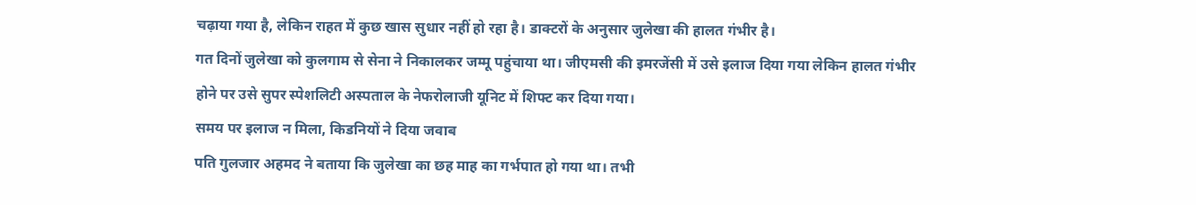चढ़ाया गया है, लेकिन राहत में कुछ खास सुधार नहीं हो रहा है। डाक्टरों के अनुसार जुलेखा की हालत गंभीर है।
गत दिनों जुलेखा को कुलगाम से सेना ने निकालकर जम्मू पहुंचाया था। जीएमसी की इमरजेंसी में उसे इलाज दिया गया लेकिन हालत गंभीर होने पर उसे सुपर स्पेशलिटी अस्पताल के नेफरोलाजी यूनिट में शिफ्ट कर दिया गया।
समय पर इलाज न मिला, किडनियों ने दिया जवाब
पति गुलजार अहमद ने बताया कि जुलेखा का छह माह का गर्भपात हो गया था। तभी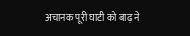अचानक पूरी घाटी को बाढ़ ने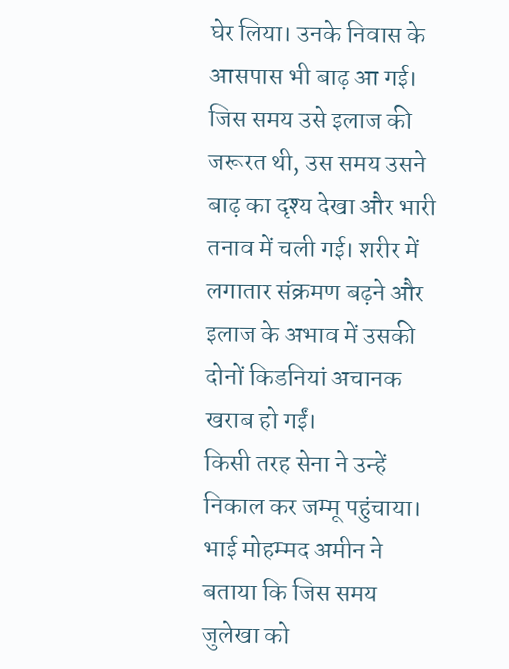घेर लिया। उनके निवास के आसपास भी बाढ़ आ गई।
जिस समय उसे इलाज की जरूरत थी, उस समय उसने बाढ़ का दृश्य देखा और भारी तनाव में चली गई। शरीर में लगातार संक्रमण बढ़ने और इलाज के अभाव में उसकी दोनों किडनियां अचानक खराब हो गईं।
किसी तरह सेना ने उन्हें निकाल कर जम्मू पहुंचाया। भाई मोहम्मद अमीन ने बताया कि जिस समय जुलेखा को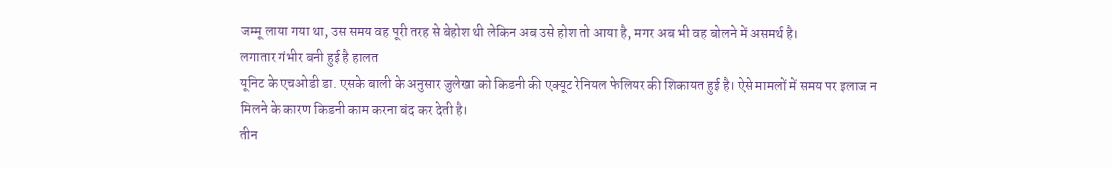जम्मू लाया गया था, उस समय वह पूरी तरह से बेहोश थी लेकिन अब उसे होश तो आया है, मगर अब भी वह बोलने में असमर्थ है।
लगातार गंभीर बनी हुई है हालत
यूनिट के एचओडी डा. एसके बाली के अनुसार जुलेखा को किडनी की एक्यूट रेनियल फेलियर की शिकायत हुई है। ऐसे मामलों में समय पर इलाज न मिलने के कारण किडनी काम करना बंद कर देती है।
तीन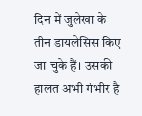दिन में जुलेखा के तीन डायलेसिस किए जा चुके हैं। उसकी हालत अभी गंभीर है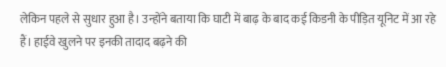लेकिन पहले से सुधार हुआ है। उन्होंने बताया कि घाटी में बाढ़ के बाद कई किडनी के पीड़ित यूनिट में आ रहे हैं। हाईवे खुलने पर इनकी तादाद बढ़ने की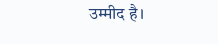उम्मीद है।